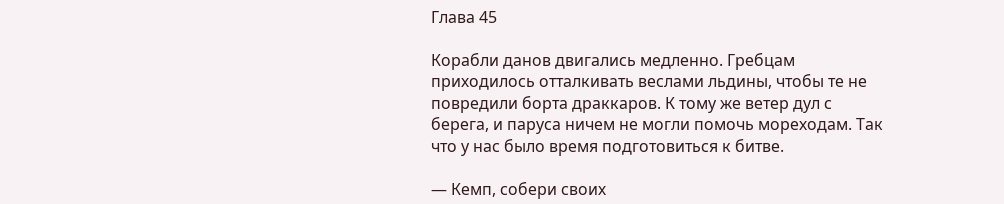Глава 45

Корабли данов двигались медленно. Гребцам приходилось отталкивать веслами льдины, чтобы те не повредили борта драккаров. К тому же ветер дул с берега, и паруса ничем не могли помочь мореходам. Так что у нас было время подготовиться к битве.

— Кемп, собери своих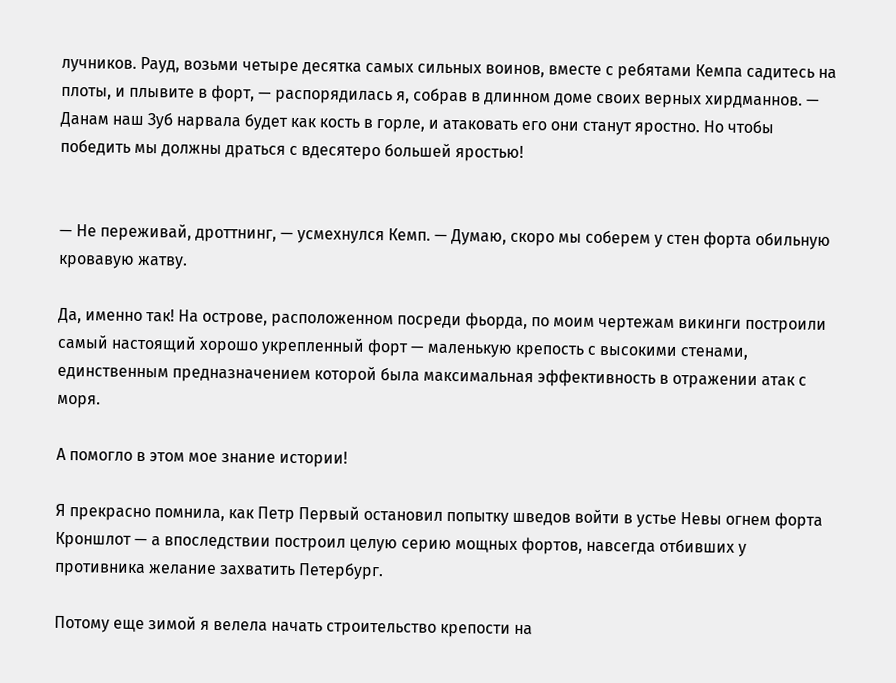лучников. Рауд, возьми четыре десятка самых сильных воинов, вместе с ребятами Кемпа садитесь на плоты, и плывите в форт, — распорядилась я, собрав в длинном доме своих верных хирдманнов. — Данам наш Зуб нарвала будет как кость в горле, и атаковать его они станут яростно. Но чтобы победить мы должны драться с вдесятеро большей яростью!


— Не переживай, дроттнинг, — усмехнулся Кемп. — Думаю, скоро мы соберем у стен форта обильную кровавую жатву.

Да, именно так! На острове, расположенном посреди фьорда, по моим чертежам викинги построили самый настоящий хорошо укрепленный форт — маленькую крепость с высокими стенами, единственным предназначением которой была максимальная эффективность в отражении атак с моря.

А помогло в этом мое знание истории!

Я прекрасно помнила, как Петр Первый остановил попытку шведов войти в устье Невы огнем форта Кроншлот — а впоследствии построил целую серию мощных фортов, навсегда отбивших у противника желание захватить Петербург.

Потому еще зимой я велела начать строительство крепости на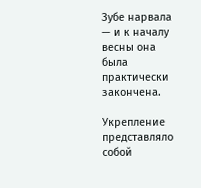Зубе нарвала — и к началу весны она была практически закончена.

Укрепление представляло собой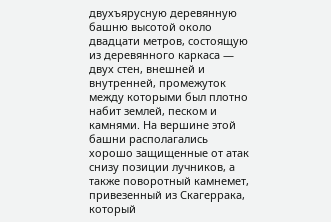двухъярусную деревянную башню высотой около двадцати метров, состоящую из деревянного каркаса — двух стен, внешней и внутренней, промежуток между которыми был плотно набит землей, песком и камнями. На вершине этой башни располагались хорошо защищенные от атак снизу позиции лучников, а также поворотный камнемет, привезенный из Скагеррака, который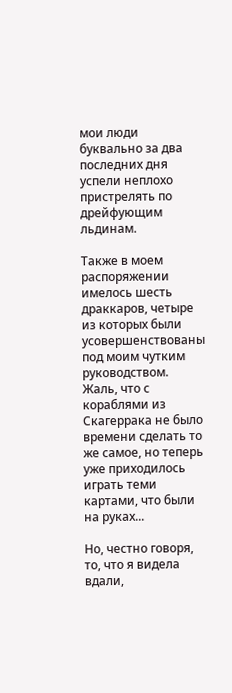мои люди буквально за два последних дня успели неплохо пристрелять по дрейфующим льдинам.

Также в моем распоряжении имелось шесть драккаров, четыре из которых были усовершенствованы под моим чутким руководством. Жаль, что с кораблями из Скагеррака не было времени сделать то же самое, но теперь уже приходилось играть теми картами, что были на руках...

Но, честно говоря, то, что я видела вдали,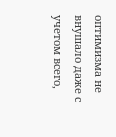оптимизма не внушало даже с учетом всего,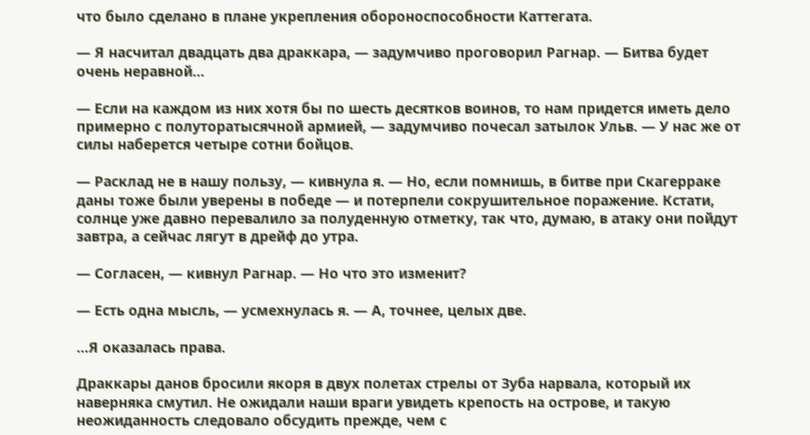что было сделано в плане укрепления обороноспособности Каттегата.

— Я насчитал двадцать два драккара, — задумчиво проговорил Рагнар. — Битва будет очень неравной...

— Если на каждом из них хотя бы по шесть десятков воинов, то нам придется иметь дело примерно с полуторатысячной армией, — задумчиво почесал затылок Ульв. — У нас же от силы наберется четыре сотни бойцов.

— Расклад не в нашу пользу, — кивнула я. — Но, если помнишь, в битве при Скагерраке даны тоже были уверены в победе — и потерпели сокрушительное поражение. Кстати, солнце уже давно перевалило за полуденную отметку, так что, думаю, в атаку они пойдут завтра, а сейчас лягут в дрейф до утра.

— Согласен, — кивнул Рагнар. — Но что это изменит?

— Есть одна мысль, — усмехнулась я. — А, точнее, целых две.

...Я оказалась права.

Драккары данов бросили якоря в двух полетах стрелы от Зуба нарвала, который их наверняка смутил. Не ожидали наши враги увидеть крепость на острове, и такую неожиданность следовало обсудить прежде, чем с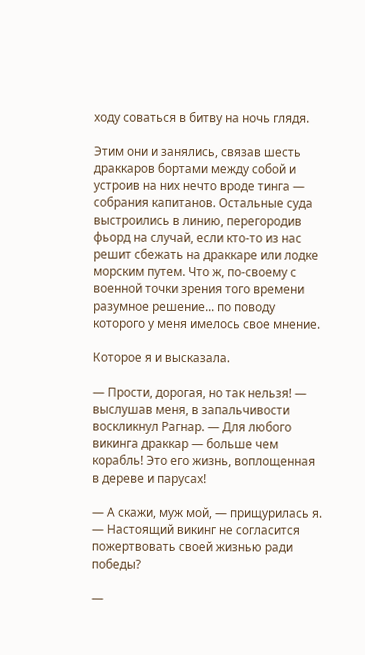ходу соваться в битву на ночь глядя.

Этим они и занялись, связав шесть драккаров бортами между собой и устроив на них нечто вроде тинга — собрания капитанов. Остальные суда выстроились в линию, перегородив фьорд на случай, если кто-то из нас решит сбежать на драккаре или лодке морским путем. Что ж, по-своему с военной точки зрения того времени разумное решение... по поводу которого у меня имелось свое мнение.

Которое я и высказала.

— Прости, дорогая, но так нельзя! — выслушав меня, в запальчивости воскликнул Рагнар. — Для любого викинга драккар — больше чем корабль! Это его жизнь, воплощенная в дереве и парусах!

— А скажи, муж мой, — прищурилась я. — Настоящий викинг не согласится пожертвовать своей жизнью ради победы?

—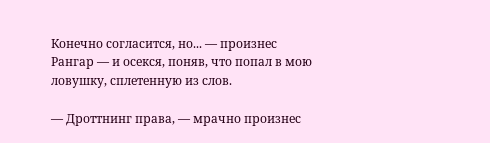Конечно согласится, но... — произнес Рангар — и осекся, поняв, что попал в мою ловушку, сплетенную из слов.

— Дроттнинг права, — мрачно произнес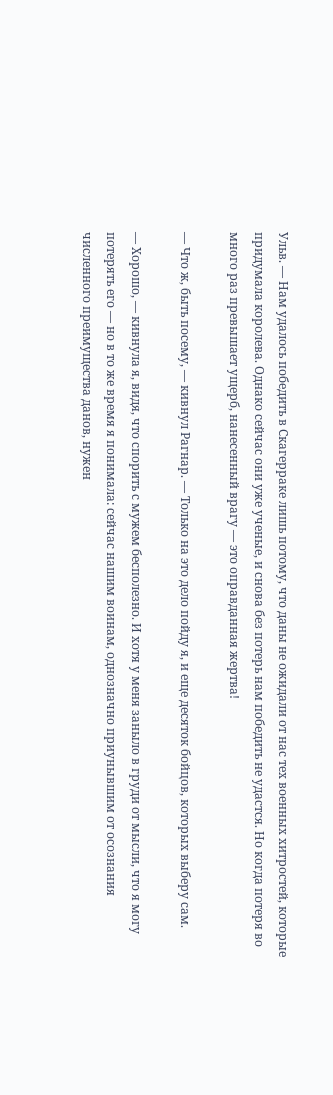Ульв. — Нам удалось победить в Скагерраке лишь потому, что даны не ожидали от нас тех военных хитростей, которые придумала королева. Однако сейчас они уже ученые, и снова без потерь нам победить не удастся. Но когда потеря во много раз превышает ущерб, нанесенный врагу — это оправданная жертва!

— Что ж, быть посему, — кивнул Рагнар. — Только на это дело пойду я, и еще десяток бойцов, которых выберу сам.

— Хорошо, — кивнула я, видя, что спорить с мужем бесполезно. И хотя у меня заныло в груди от мысли, что я могу потерять его — но в то же время я понимала: сейчас нашим воинам, однозначно приунывшим от осознания численного преимущества данов, нужен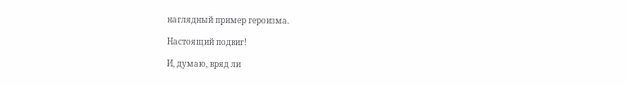наглядный пример героизма.

Настоящий подвиг!

И, думаю, вряд ли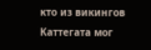кто из викингов Каттегата мог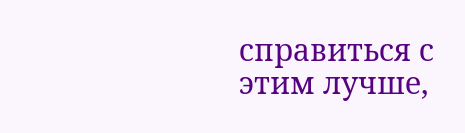справиться с этим лучше,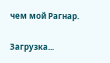чем мой Рагнар.

Загрузка...